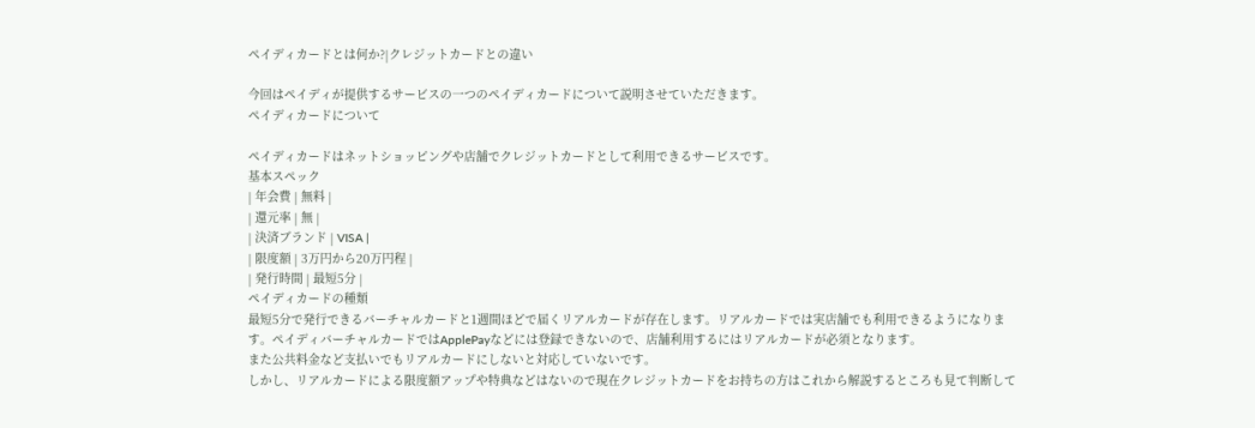ペイディカードとは何か?|クレジットカードとの違い

今回はペイディが提供するサービスの一つのペイディカードについて説明させていただきます。
ペイディカードについて

ペイディカードはネットショッピングや店舗でクレジットカードとして利用できるサービスです。
基本スペック
| 年会費 | 無料 |
| 還元率 | 無 |
| 決済ブランド | VISA |
| 限度額 | 3万円から20万円程 |
| 発行時間 | 最短5分 |
ペイディカードの種類
最短5分で発行できるバーチャルカードと1週間ほどで届くリアルカードが存在します。リアルカードでは実店舗でも利用できるようになります。ペイディバーチャルカードではApplePayなどには登録できないので、店舗利用するにはリアルカードが必須となります。
また公共料金など支払いでもリアルカードにしないと対応していないです。
しかし、リアルカードによる限度額アップや特典などはないので現在クレジットカードをお持ちの方はこれから解説するところも見て判断して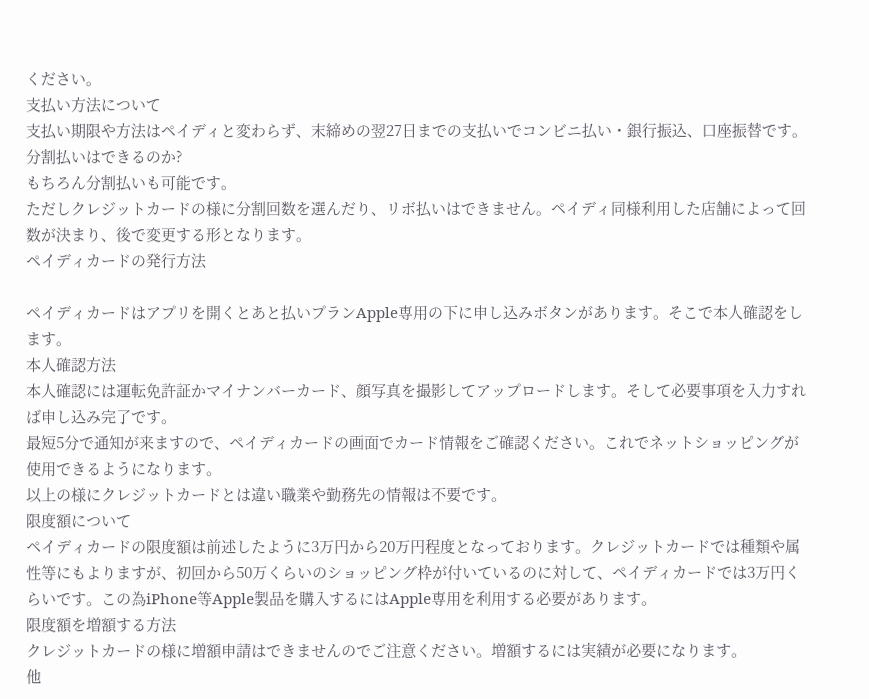ください。
支払い方法について
支払い期限や方法はペイディと変わらず、末締めの翌27日までの支払いでコンビニ払い・銀行振込、口座振替です。
分割払いはできるのか?
もちろん分割払いも可能です。
ただしクレジットカードの様に分割回数を選んだり、リボ払いはできません。ペイディ同様利用した店舗によって回数が決まり、後で変更する形となります。
ペイディカードの発行方法

ペイディカードはアプリを開くとあと払いプランApple専用の下に申し込みボタンがあります。そこで本人確認をします。
本人確認方法
本人確認には運転免許証かマイナンバーカード、顔写真を撮影してアップロードします。そして必要事項を入力すれば申し込み完了です。
最短5分で通知が来ますので、ペイディカードの画面でカード情報をご確認ください。これでネットショッピングが使用できるようになります。
以上の様にクレジットカードとは違い職業や勤務先の情報は不要です。
限度額について
ペイディカードの限度額は前述したように3万円から20万円程度となっております。クレジットカードでは種類や属性等にもよりますが、初回から50万くらいのショッピング枠が付いているのに対して、ペイディカードでは3万円くらいです。この為iPhone等Apple製品を購入するにはApple専用を利用する必要があります。
限度額を増額する方法
クレジットカードの様に増額申請はできませんのでご注意ください。増額するには実績が必要になります。
他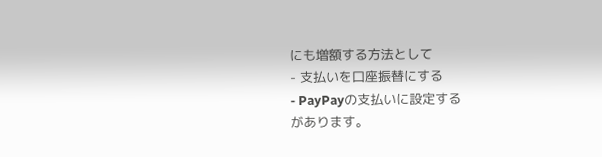にも増額する方法として
- 支払いを口座振替にする
- PayPayの支払いに設定する
があります。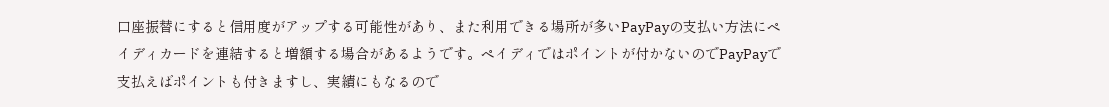口座振替にすると信用度がアップする可能性があり、また利用できる場所が多いPayPayの支払い方法にペイディカードを連結すると増額する場合があるようです。ペイディではポイントが付かないのでPayPayで支払えばポイントも付きますし、実績にもなるので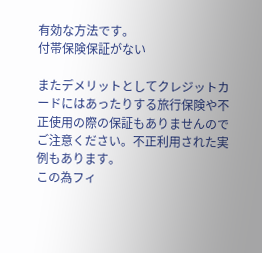有効な方法です。
付帯保険保証がない

またデメリットとしてクレジットカードにはあったりする旅行保険や不正使用の際の保証もありませんのでご注意ください。不正利用された実例もあります。
この為フィ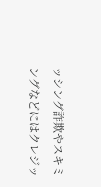ッシング詐欺やスキミングなどにはクレジッ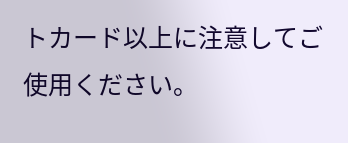トカード以上に注意してご使用ください。